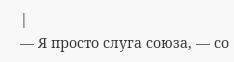|
— Я просто слуга союза, — со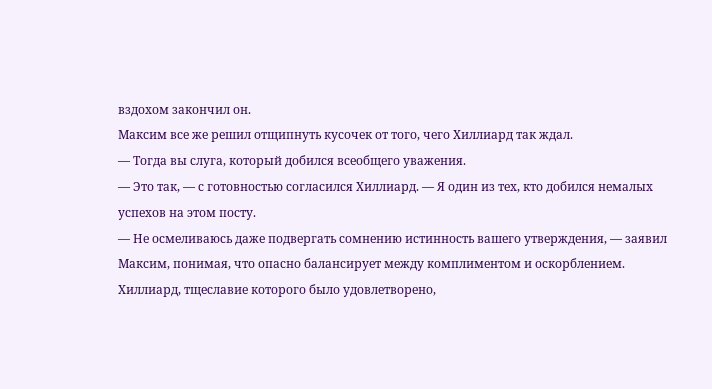вздохом закончил он.
Максим все же решил отщипнуть кусочек от того, чего Хиллиард так ждал.
— Тогда вы слуга, который добился всеобщего уважения.
— Это так, — с готовностью согласился Хиллиард. — Я один из тех, кто добился немалых успехов на этом посту.
— Не осмеливаюсь даже подвергать сомнению истинность вашего утверждения, — заявил Максим, понимая, что опасно балансирует между комплиментом и оскорблением.
Хиллиард, тщеславие которого было удовлетворено,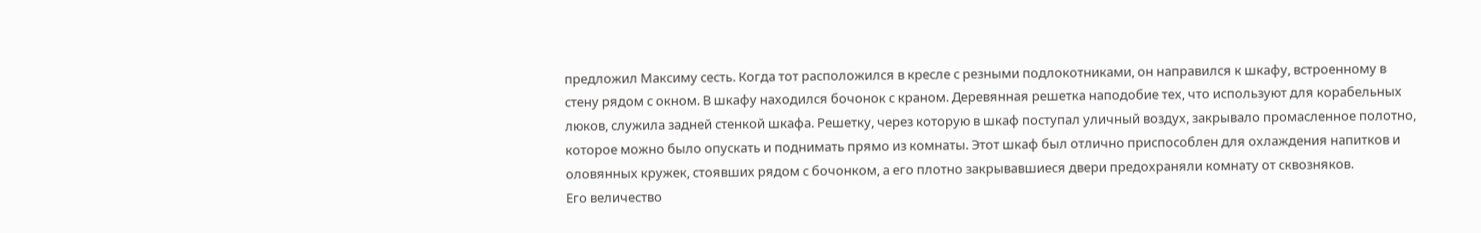предложил Максиму сесть. Когда тот расположился в кресле с резными подлокотниками, он направился к шкафу, встроенному в стену рядом с окном. В шкафу находился бочонок с краном. Деревянная решетка наподобие тех, что используют для корабельных люков, служила задней стенкой шкафа. Решетку, через которую в шкаф поступал уличный воздух, закрывало промасленное полотно, которое можно было опускать и поднимать прямо из комнаты. Этот шкаф был отлично приспособлен для охлаждения напитков и оловянных кружек, стоявших рядом с бочонком, а его плотно закрывавшиеся двери предохраняли комнату от сквозняков.
Его величество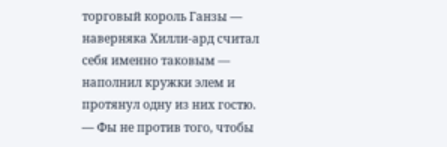торговый король Ганзы — наверняка Хилли-ард считал себя именно таковым — наполнил кружки элем и протянул одну из них гостю.
— Фы не против того, чтобы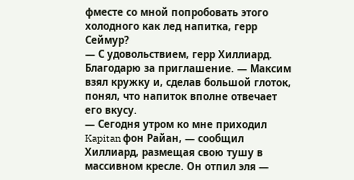фместе со мной попробовать этого холодного как лед напитка, герр Сеймур?
— С удовольствием, герр Хиллиард. Благодарю за приглашение. — Максим взял кружку и, сделав большой глоток, понял, что напиток вполне отвечает его вкусу.
— Сегодня утром ко мне приходил Kapitan фон Райан, — сообщил Хиллиард, размещая свою тушу в массивном кресле. Он отпил эля —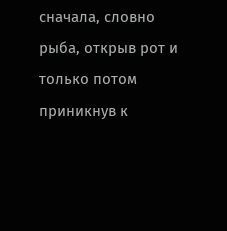сначала, словно рыба, открыв рот и только потом приникнув к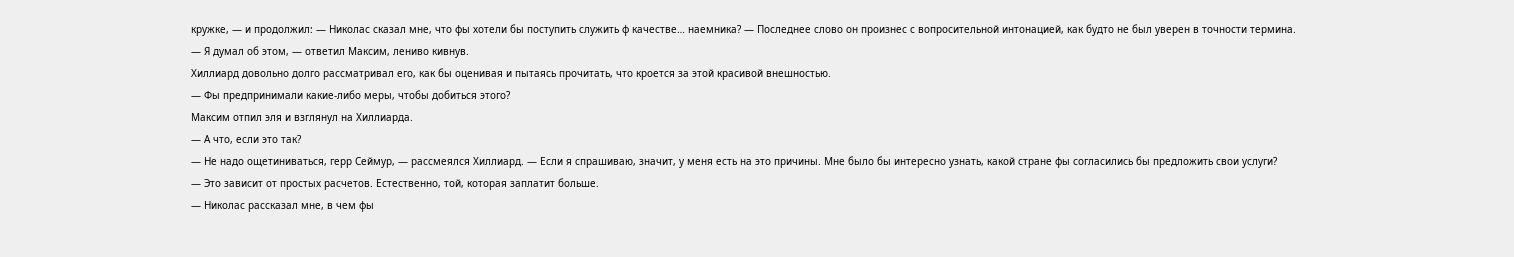кружке, — и продолжил: — Николас сказал мне, что фы хотели бы поступить служить ф качестве… наемника? — Последнее слово он произнес с вопросительной интонацией, как будто не был уверен в точности термина.
— Я думал об этом, — ответил Максим, лениво кивнув.
Хиллиард довольно долго рассматривал его, как бы оценивая и пытаясь прочитать, что кроется за этой красивой внешностью.
— Фы предпринимали какие-либо меры, чтобы добиться этого?
Максим отпил эля и взглянул на Хиллиарда.
— А что, если это так?
— Не надо ощетиниваться, герр Сеймур, — рассмеялся Хиллиард. — Если я спрашиваю, значит, у меня есть на это причины. Мне было бы интересно узнать, какой стране фы согласились бы предложить свои услуги?
— Это зависит от простых расчетов. Естественно, той, которая заплатит больше.
— Николас рассказал мне, в чем фы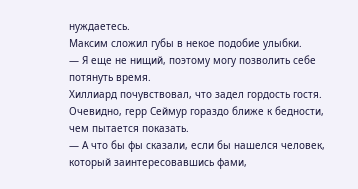нуждаетесь.
Максим сложил губы в некое подобие улыбки.
— Я еще не нищий, поэтому могу позволить себе потянуть время.
Хиллиард почувствовал, что задел гордость гостя. Очевидно, герр Сеймур гораздо ближе к бедности, чем пытается показать.
— А что бы фы сказали, если бы нашелся человек, который заинтересовавшись фами,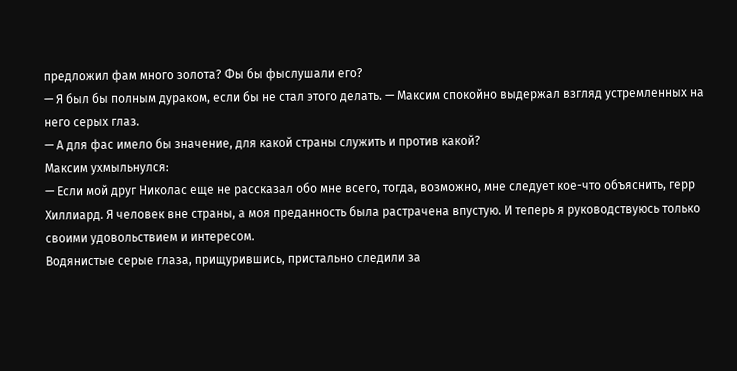предложил фам много золота? Фы бы фыслушали его?
— Я был бы полным дураком, если бы не стал этого делать. — Максим спокойно выдержал взгляд устремленных на него серых глаз.
— А для фас имело бы значение, для какой страны служить и против какой?
Максим ухмыльнулся:
— Если мой друг Николас еще не рассказал обо мне всего, тогда, возможно, мне следует кое-что объяснить, герр Хиллиард. Я человек вне страны, а моя преданность была растрачена впустую. И теперь я руководствуюсь только своими удовольствием и интересом.
Водянистые серые глаза, прищурившись, пристально следили за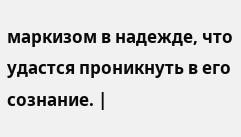маркизом в надежде, что удастся проникнуть в его сознание. |